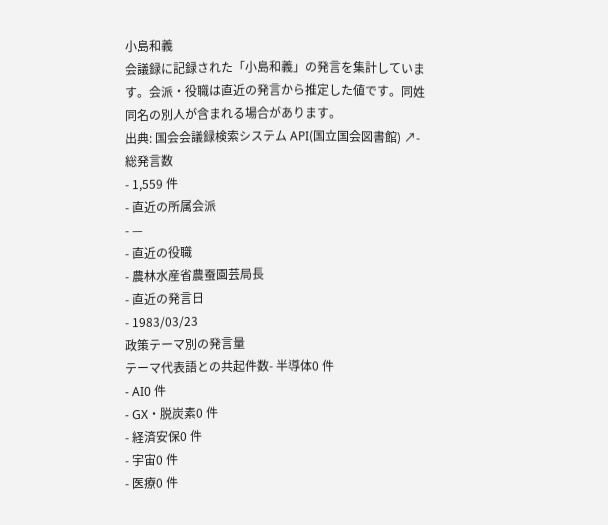小島和義
会議録に記録された「小島和義」の発言を集計しています。会派・役職は直近の発言から推定した値です。同姓同名の別人が含まれる場合があります。
出典: 国会会議録検索システム API(国立国会図書館) ↗- 総発言数
- 1,559 件
- 直近の所属会派
- —
- 直近の役職
- 農林水産省農蚕園芸局長
- 直近の発言日
- 1983/03/23
政策テーマ別の発言量
テーマ代表語との共起件数- 半導体0 件
- AI0 件
- GX・脱炭素0 件
- 経済安保0 件
- 宇宙0 件
- 医療0 件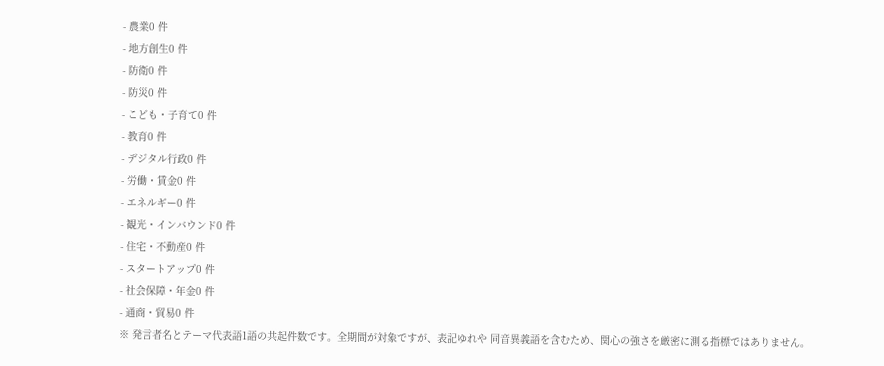- 農業0 件
- 地方創生0 件
- 防衛0 件
- 防災0 件
- こども・子育て0 件
- 教育0 件
- デジタル行政0 件
- 労働・賃金0 件
- エネルギー0 件
- 観光・インバウンド0 件
- 住宅・不動産0 件
- スタートアップ0 件
- 社会保障・年金0 件
- 通商・貿易0 件
※ 発言者名とテーマ代表語1語の共起件数です。全期間が対象ですが、表記ゆれや 同音異義語を含むため、関心の強さを厳密に測る指標ではありません。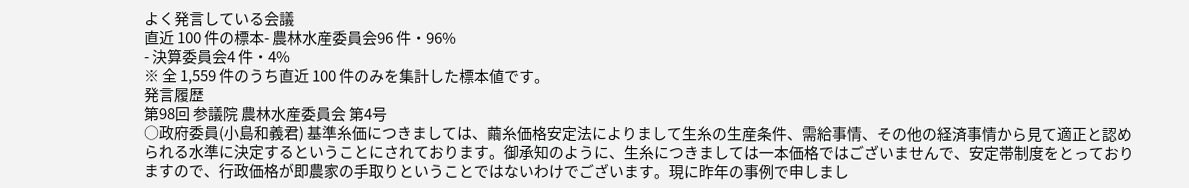よく発言している会議
直近 100 件の標本- 農林水産委員会96 件・96%
- 決算委員会4 件・4%
※ 全 1,559 件のうち直近 100 件のみを集計した標本値です。
発言履歴
第98回 参議院 農林水産委員会 第4号
○政府委員(小島和義君) 基準糸価につきましては、繭糸価格安定法によりまして生糸の生産条件、需給事情、その他の経済事情から見て適正と認められる水準に決定するということにされております。御承知のように、生糸につきましては一本価格ではございませんで、安定帯制度をとっておりますので、行政価格が即農家の手取りということではないわけでございます。現に昨年の事例で申しまし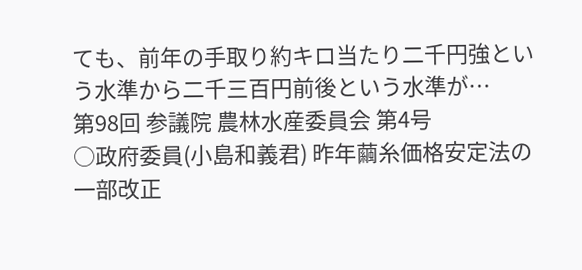ても、前年の手取り約キロ当たり二千円強という水準から二千三百円前後という水準が…
第98回 参議院 農林水産委員会 第4号
○政府委員(小島和義君) 昨年繭糸価格安定法の一部改正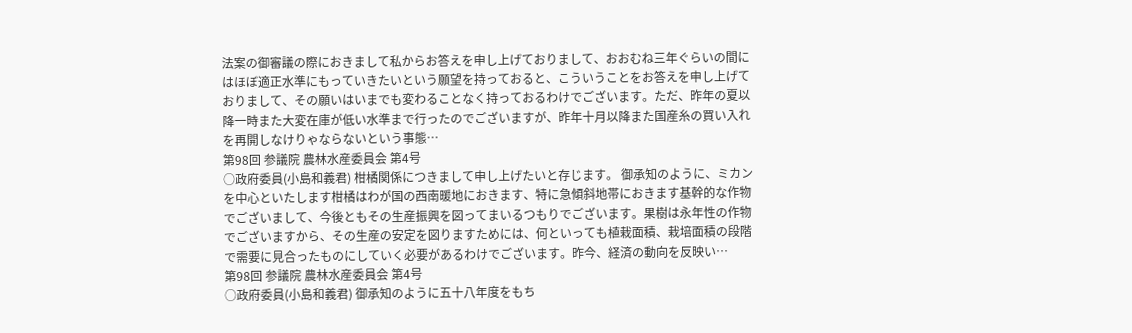法案の御審議の際におきまして私からお答えを申し上げておりまして、おおむね三年ぐらいの間にはほぼ適正水準にもっていきたいという願望を持っておると、こういうことをお答えを申し上げておりまして、その願いはいまでも変わることなく持っておるわけでございます。ただ、昨年の夏以降一時また大変在庫が低い水準まで行ったのでございますが、昨年十月以降また国産糸の買い入れを再開しなけりゃならないという事態…
第98回 参議院 農林水産委員会 第4号
○政府委員(小島和義君) 柑橘関係につきまして申し上げたいと存じます。 御承知のように、ミカンを中心といたします柑橘はわが国の西南暖地におきます、特に急傾斜地帯におきます基幹的な作物でございまして、今後ともその生産振興を図ってまいるつもりでございます。果樹は永年性の作物でございますから、その生産の安定を図りますためには、何といっても植栽面積、栽培面積の段階で需要に見合ったものにしていく必要があるわけでございます。昨今、経済の動向を反映い…
第98回 参議院 農林水産委員会 第4号
○政府委員(小島和義君) 御承知のように五十八年度をもち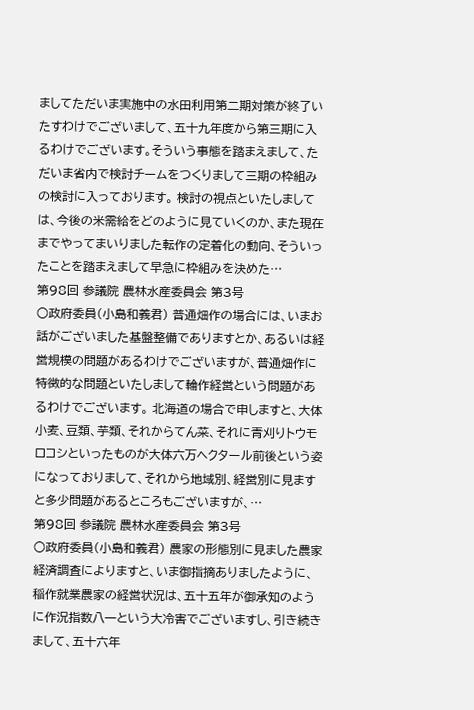ましてただいま実施中の水田利用第二期対策が終了いたすわけでございまして、五十九年度から第三期に入るわけでございます。そういう事態を踏まえまして、ただいま省内で検討チームをつくりまして三期の枠組みの検討に入っております。 検討の視点といたしましては、今後の米需給をどのように見ていくのか、また現在までやってまいりました転作の定着化の動向、そういったことを踏まえまして早急に枠組みを決めた…
第98回 参議院 農林水産委員会 第3号
○政府委員(小島和義君) 普通畑作の場合には、いまお話がございました基盤整備でありますとか、あるいは経営規模の問題があるわけでございますが、普通畑作に特徴的な問題といたしまして輪作経営という問題があるわけでございます。 北海道の場合で申しますと、大体小麦、豆類、芋類、それからてん菜、それに青刈りトウモロコシといったものが大体六万ヘクタール前後という姿になっておりまして、それから地域別、経営別に見ますと多少問題があるところもございますが、…
第98回 参議院 農林水産委員会 第3号
○政府委員(小島和義君) 農家の形態別に見ました農家経済調査によりますと、いま御指摘ありましたように、稲作就業農家の経営状況は、五十五年が御承知のように作況指数八一という大冷害でございますし、引き続きまして、五十六年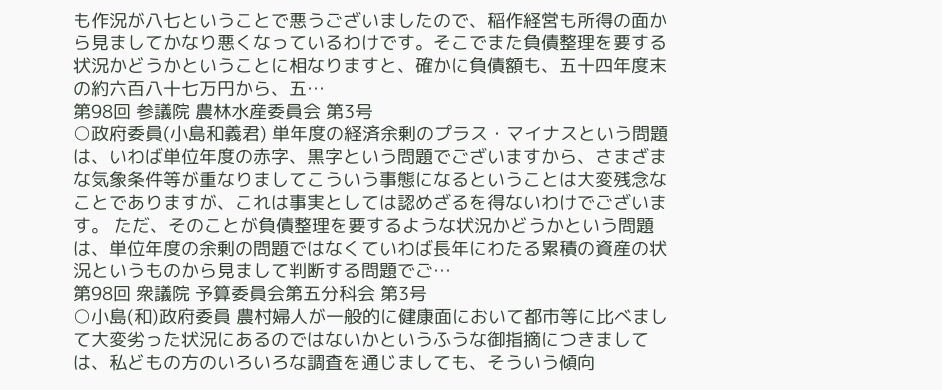も作況が八七ということで悪うございましたので、稲作経営も所得の面から見ましてかなり悪くなっているわけです。そこでまた負債整理を要する状況かどうかということに相なりますと、確かに負債額も、五十四年度末の約六百八十七万円から、五…
第98回 参議院 農林水産委員会 第3号
○政府委員(小島和義君) 単年度の経済余剰のプラス・マイナスという問題は、いわば単位年度の赤字、黒字という問題でございますから、さまざまな気象条件等が重なりましてこういう事態になるということは大変残念なことでありますが、これは事実としては認めざるを得ないわけでございます。 ただ、そのことが負債整理を要するような状況かどうかという問題は、単位年度の余剰の問題ではなくていわば長年にわたる累積の資産の状況というものから見まして判断する問題でご…
第98回 衆議院 予算委員会第五分科会 第3号
○小島(和)政府委員 農村婦人が一般的に健康面において都市等に比べまして大変劣った状況にあるのではないかというふうな御指摘につきましては、私どもの方のいろいろな調査を通じましても、そういう傾向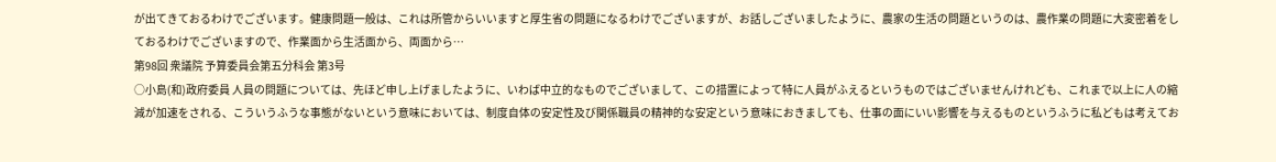が出てきておるわけでございます。健康問題一般は、これは所管からいいますと厚生省の問題になるわけでございますが、お話しございましたように、農家の生活の問題というのは、農作業の問題に大変密着をしておるわけでございますので、作業面から生活面から、両面から…
第98回 衆議院 予算委員会第五分科会 第3号
○小島(和)政府委員 人員の問題については、先ほど申し上げましたように、いわば中立的なものでございまして、この措置によって特に人員がふえるというものではございませんけれども、これまで以上に人の縮減が加速をされる、こういうふうな事態がないという意味においては、制度自体の安定性及び関係職員の精神的な安定という意味におきましても、仕事の面にいい影響を与えるものというふうに私どもは考えてお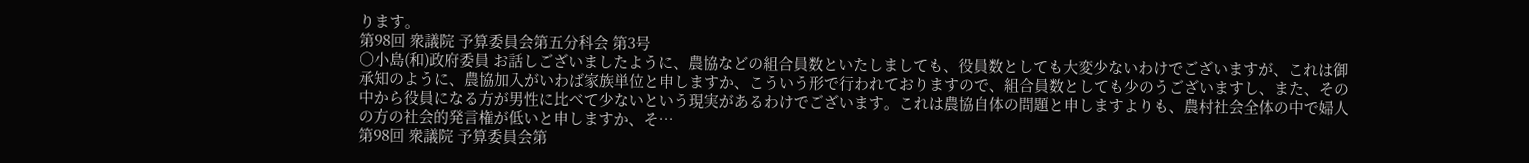ります。
第98回 衆議院 予算委員会第五分科会 第3号
○小島(和)政府委員 お話しございましたように、農協などの組合員数といたしましても、役員数としても大変少ないわけでございますが、これは御承知のように、農協加入がいわば家族単位と申しますか、こういう形で行われておりますので、組合員数としても少のうございますし、また、その中から役員になる方が男性に比べて少ないという現実があるわけでございます。これは農協自体の問題と申しますよりも、農村社会全体の中で婦人の方の社会的発言権が低いと申しますか、そ…
第98回 衆議院 予算委員会第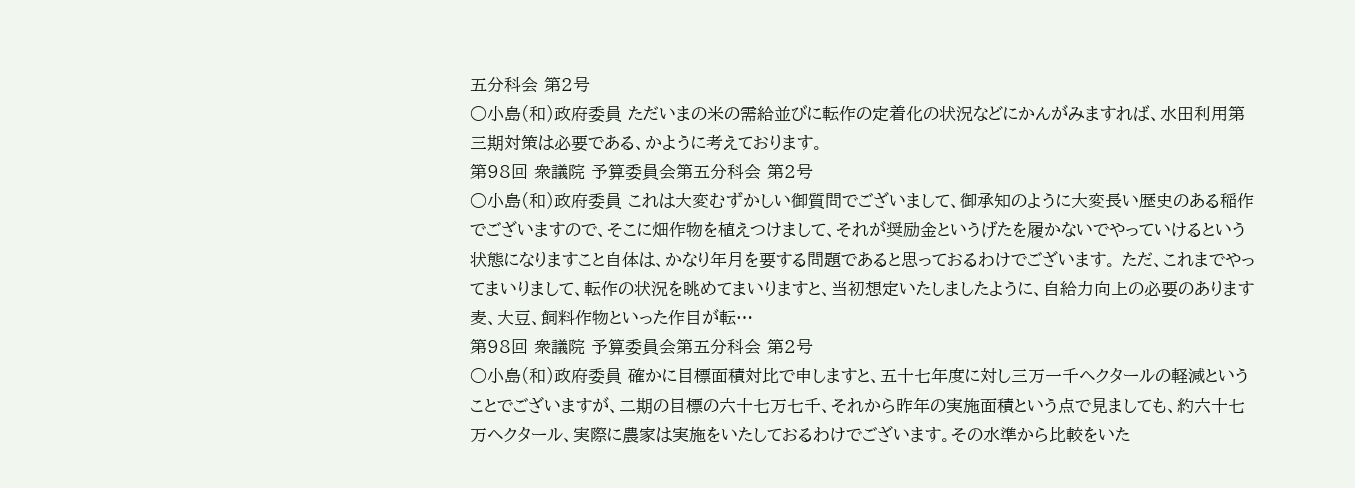五分科会 第2号
○小島(和)政府委員 ただいまの米の需給並びに転作の定着化の状況などにかんがみますれば、水田利用第三期対策は必要である、かように考えております。
第98回 衆議院 予算委員会第五分科会 第2号
○小島(和)政府委員 これは大変むずかしい御質問でございまして、御承知のように大変長い歴史のある稲作でございますので、そこに畑作物を植えつけまして、それが奨励金というげたを履かないでやっていけるという状態になりますこと自体は、かなり年月を要する問題であると思っておるわけでございます。 ただ、これまでやってまいりまして、転作の状況を眺めてまいりますと、当初想定いたしましたように、自給力向上の必要のあります麦、大豆、飼料作物といった作目が転…
第98回 衆議院 予算委員会第五分科会 第2号
○小島(和)政府委員 確かに目標面積対比で申しますと、五十七年度に対し三万一千ヘクタールの軽減ということでございますが、二期の目標の六十七万七千、それから昨年の実施面積という点で見ましても、約六十七万ヘクタール、実際に農家は実施をいたしておるわけでございます。その水準から比較をいた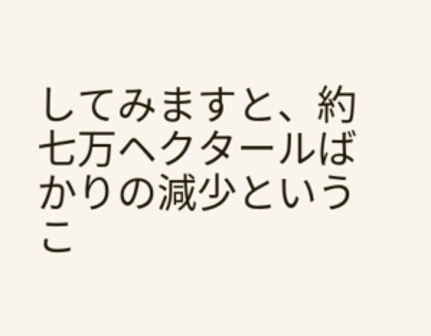してみますと、約七万ヘクタールばかりの減少というこ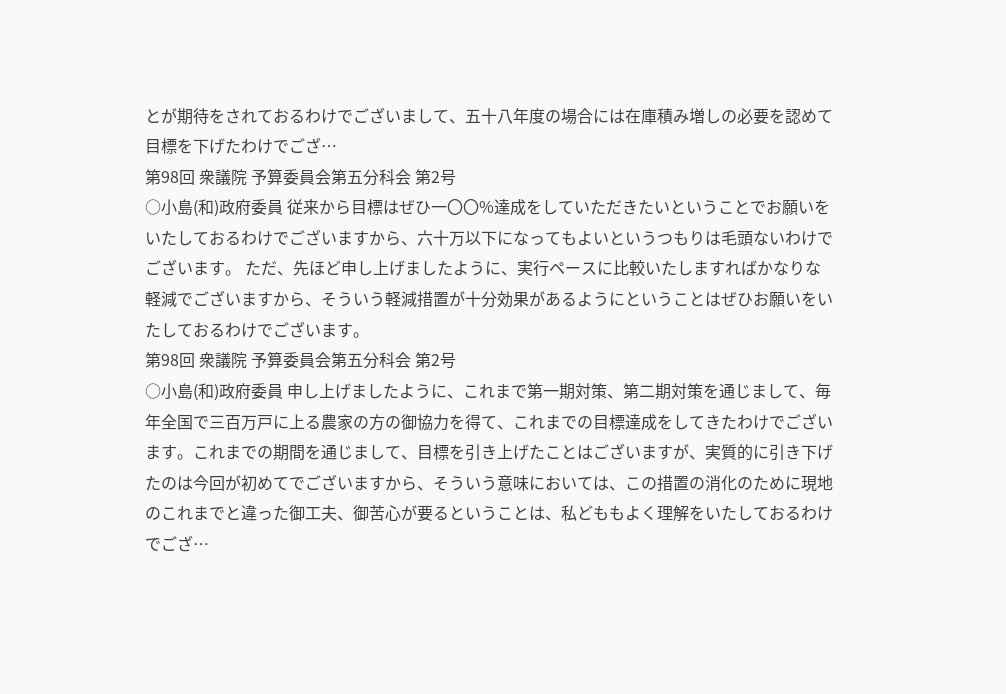とが期待をされておるわけでございまして、五十八年度の場合には在庫積み増しの必要を認めて目標を下げたわけでござ…
第98回 衆議院 予算委員会第五分科会 第2号
○小島(和)政府委員 従来から目標はぜひ一〇〇%達成をしていただきたいということでお願いをいたしておるわけでございますから、六十万以下になってもよいというつもりは毛頭ないわけでございます。 ただ、先ほど申し上げましたように、実行ペースに比較いたしますればかなりな軽減でございますから、そういう軽減措置が十分効果があるようにということはぜひお願いをいたしておるわけでございます。
第98回 衆議院 予算委員会第五分科会 第2号
○小島(和)政府委員 申し上げましたように、これまで第一期対策、第二期対策を通じまして、毎年全国で三百万戸に上る農家の方の御協力を得て、これまでの目標達成をしてきたわけでございます。これまでの期間を通じまして、目標を引き上げたことはございますが、実質的に引き下げたのは今回が初めてでございますから、そういう意味においては、この措置の消化のために現地のこれまでと違った御工夫、御苦心が要るということは、私どももよく理解をいたしておるわけでござ…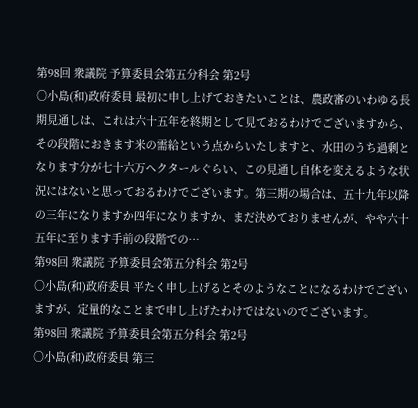第98回 衆議院 予算委員会第五分科会 第2号
○小島(和)政府委員 最初に申し上げておきたいことは、農政審のいわゆる長期見通しは、これは六十五年を終期として見ておるわけでございますから、その段階におきます米の需給という点からいたしますと、水田のうち過剰となります分が七十六万ヘクタールぐらい、この見通し自体を変えるような状況にはないと思っておるわけでございます。第三期の場合は、五十九年以降の三年になりますか四年になりますか、まだ決めておりませんが、やや六十五年に至ります手前の段階での…
第98回 衆議院 予算委員会第五分科会 第2号
○小島(和)政府委員 平たく申し上げるとそのようなことになるわけでございますが、定量的なことまで申し上げたわけではないのでございます。
第98回 衆議院 予算委員会第五分科会 第2号
○小島(和)政府委員 第三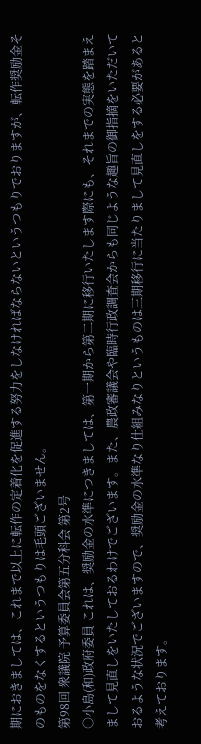期におきましては、これまで以上に転作の定着化を促進する努力をしなければならないというつもりでおりますが、転作奨励金そのものをなくするというつもりは毛頭ございません。
第98回 衆議院 予算委員会第五分科会 第2号
○小島(和)政府委員 これは、奨励金の水準につきましては、第一期から第二期に移行いたします際にも、それまでの実態を踏まえまして見直しをいたしておるわけでございます。また、農政審議会や臨時行政調査会からも同じような趣旨の御指摘をいただいておるような状況でございますので、奨励金の水準なり仕組みなりというものは三期移行に当たりまして見直しをする必要があると考えております。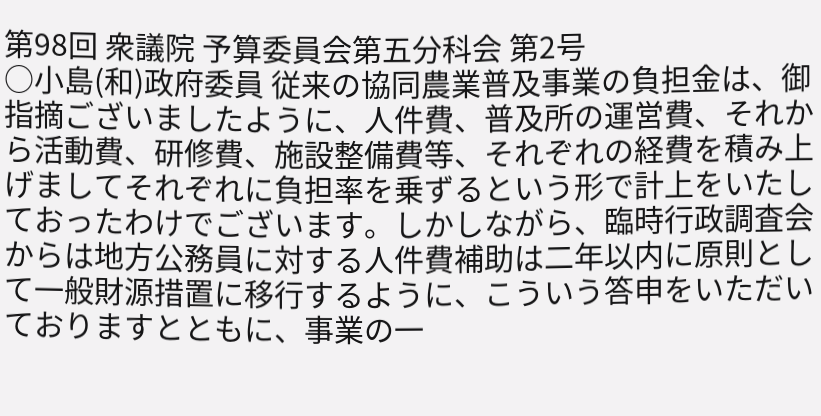第98回 衆議院 予算委員会第五分科会 第2号
○小島(和)政府委員 従来の協同農業普及事業の負担金は、御指摘ございましたように、人件費、普及所の運営費、それから活動費、研修費、施設整備費等、それぞれの経費を積み上げましてそれぞれに負担率を乗ずるという形で計上をいたしておったわけでございます。しかしながら、臨時行政調査会からは地方公務員に対する人件費補助は二年以内に原則として一般財源措置に移行するように、こういう答申をいただいておりますとともに、事業の一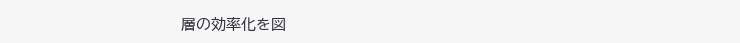層の効率化を図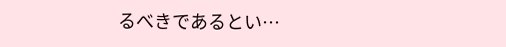るべきであるとい…